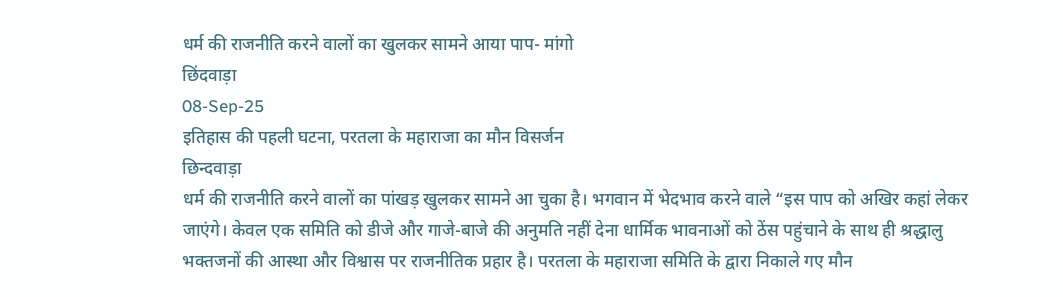धर्म की राजनीति करने वालों का खुलकर सामने आया पाप- मांगो
छिंदवाड़ा
08-Sep-25
इतिहास की पहली घटना, परतला के महाराजा का मौन विसर्जन
छिन्दवाड़ा
धर्म की राजनीति करने वालों का पांखड़ खुलकर सामने आ चुका है। भगवान में भेदभाव करने वाले “इस पाप को अखिर कहां लेकर जाएंगे। केवल एक समिति को डीजे और गाजे-बाजे की अनुमति नहीं देना धार्मिक भावनाओं को ठेंस पहुंचाने के साथ ही श्रद्धालु भक्तजनों की आस्था और विश्वास पर राजनीतिक प्रहार है। परतला के महाराजा समिति के द्वारा निकाले गए मौन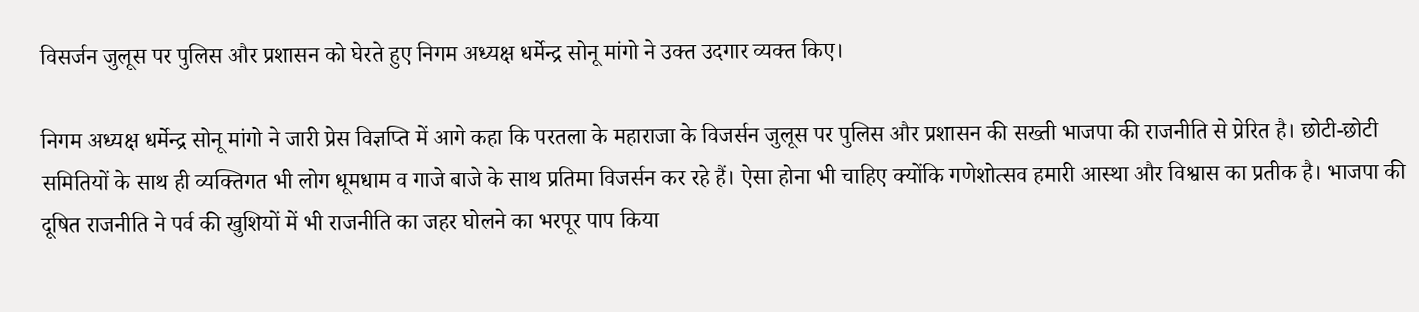विसर्जन जुलूस पर पुलिस और प्रशासन को घेरते हुए निगम अध्यक्ष धर्मेन्द्र सोनू मांगो ने उक्त उदगार व्यक्त किए।

निगम अध्यक्ष धर्मेन्द्र सोनू मांगो ने जारी प्रेस विज्ञप्ति में आगे कहा कि परतला के महाराजा के विजर्सन जुलूस पर पुलिस और प्रशासन की सख्ती भाजपा की राजनीति से प्रेरित है। छोटी-छोटी समितियों के साथ ही व्यक्तिगत भी लोग धूमधाम व गाजे बाजे के साथ प्रतिमा विजर्सन कर रहे हैं। ऐसा होना भी चाहिए क्योंकि गणेशोत्सव हमारी आस्था और विश्वास का प्रतीक है। भाजपा की दूषित राजनीति ने पर्व की खुशियों में भी राजनीति का जहर घोलने का भरपूर पाप किया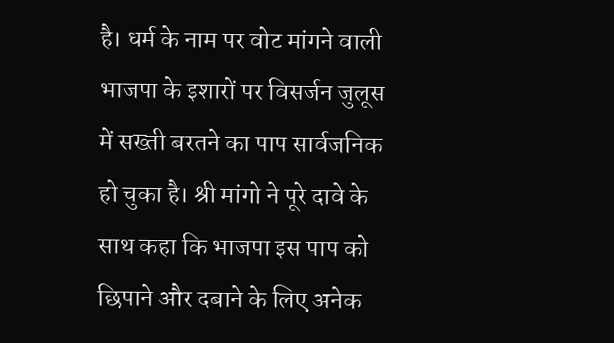है। धर्म के नाम पर वोट मांगने वाली भाजपा के इशारों पर विसर्जन जुलूस में सख्ती बरतने का पाप सार्वजनिक हो चुका है। श्री मांगो ने पूरे दावे के साथ कहा कि भाजपा इस पाप को छिपाने और दबाने के लिए अनेक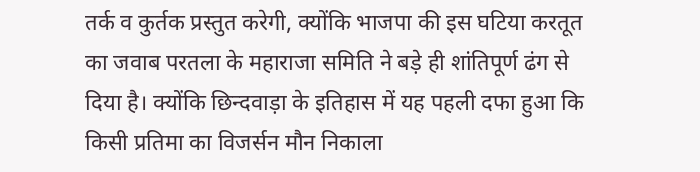तर्क व कुर्तक प्रस्तुत करेगी, क्योंकि भाजपा की इस घटिया करतूत का जवाब परतला के महाराजा समिति ने बड़े ही शांतिपूर्ण ढंग से दिया है। क्योंकि छिन्दवाड़ा के इतिहास में यह पहली दफा हुआ कि किसी प्रतिमा का विजर्सन मौन निकाला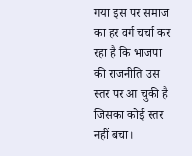गया इस पर समाज का हर वर्ग चर्चा कर रहा है कि भाजपा की राजनीति उस स्तर पर आ चुकी है जिसका कोई स्तर नहीं बचा।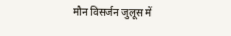मौन विसर्जन जुलूस में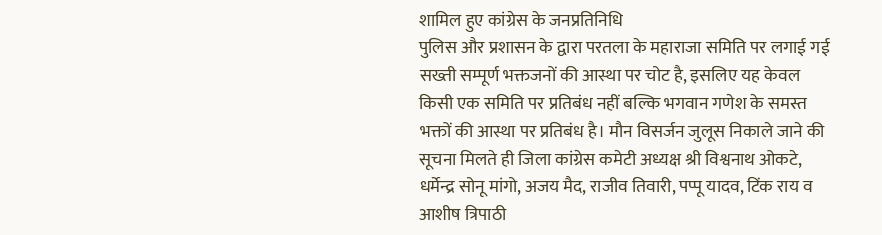शामिल हुए कांग्रेस के जनप्रतिनिधि
पुलिस और प्रशासन के द्वारा परतला के महाराजा समिति पर लगाई गई सख्ती सम्पूर्ण भक्तजनों की आस्था पर चोट है, इसलिए यह केवल किसी एक समिति पर प्रतिबंध नहीं बल्कि भगवान गणेश के समस्त भक्तों की आस्था पर प्रतिबंध है। मौन विसर्जन जुलूस निकाले जाने की सूचना मिलते ही जिला कांग्रेस कमेटी अध्यक्ष श्री विश्वनाथ ओकटे, धर्मेन्द्र सोनू मांगो, अजय मैद, राजीव तिवारी, पप्पू यादव, टिंक राय व आशीष त्रिपाठी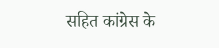सहित कांग्रेस के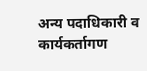अन्य पदाधिकारी व कार्यकर्तागण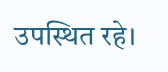उपस्थित रहे।